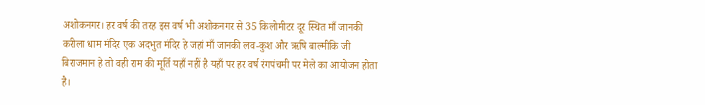अशोकनगर। हर वर्ष की तरह इस वर्ष भी अशोकनगर से 35 किलोमीटर दूर स्थित माँ जानकी करीला धाम मंदिर एक अदभुत मंदिर हे जहां माँ जानकी लव-कुश और ऋषि बाल्मीकि जी बिराजमान हे तो वही राम की मूर्ति यहाँ नहीं है यहाँ पर हर वर्ष रंगपंचमी पर मेले का आयोजन होता है।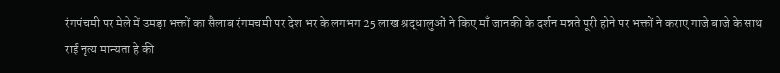रंगपंचमी पर मेले में उमड़ा भक्तों का सैलाब रंगमचमी पर देश भर के लगभग 25 लाख श्रद्धालुओं ने किए माँ जानकी के दर्शन मन्नते पूरी होने पर भक्तों ने कराए गाजे बाजे के साथ राई नृत्य मान्यता हे की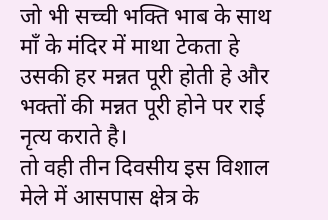जो भी सच्ची भक्ति भाब के साथ माँ के मंदिर में माथा टेकता हे उसकी हर मन्नत पूरी होती हे और भक्तों की मन्नत पूरी होने पर राई नृत्य कराते है।
तो वही तीन दिवसीय इस विशाल मेले में आसपास क्षेत्र के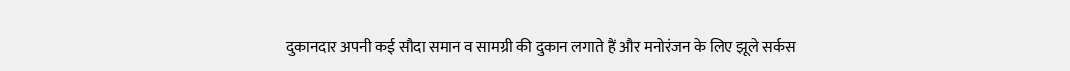दुकानदार अपनी कई सौदा समान व सामग्री की दुकान लगाते हैं और मनोरंजन के लिए झूले सर्कस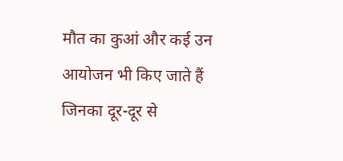मौत का कुआं और कई उन आयोजन भी किए जाते हैं जिनका दूर-दूर से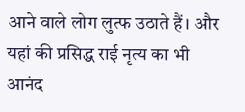आने वाले लोग लुत्फ उठाते हैं। और यहां की प्रसिद्ध राई नृत्य का भी आनंद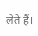लेते हैं।